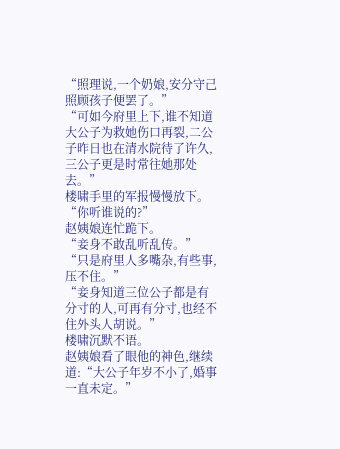“照理说,一个奶娘,安分守己照顾孩子便罢了。”
“可如今府里上下,谁不知道大公子为救她伤口再裂,二公子昨日也在清水院待了许久,三公子更是时常往她那处去。”
楼啸手里的军报慢慢放下。
“你听谁说的?”
赵姨娘连忙跪下。
“妾身不敢乱听乱传。”
“只是府里人多嘴杂,有些事,压不住。”
“妾身知道三位公子都是有分寸的人,可再有分寸,也经不住外头人胡说。”
楼啸沉默不语。
赵姨娘看了眼他的神色,继续道:“大公子年岁不小了,婚事一直未定。”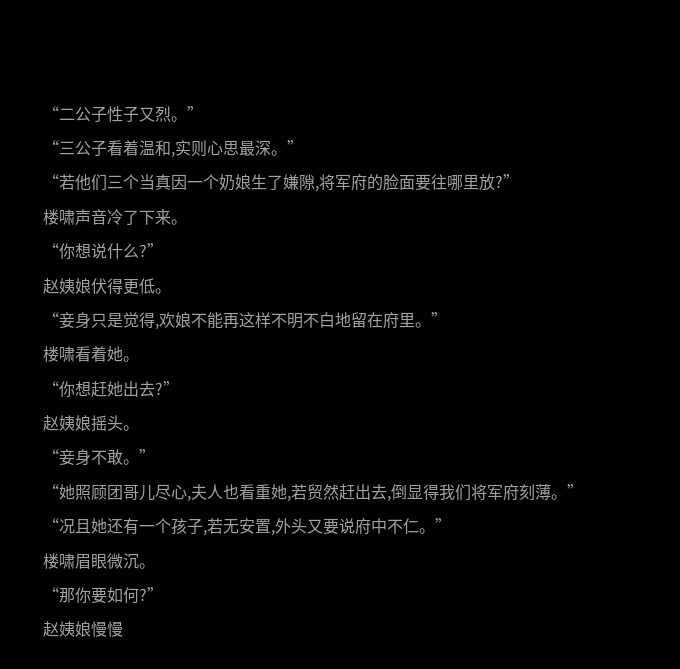“二公子性子又烈。”
“三公子看着温和,实则心思最深。”
“若他们三个当真因一个奶娘生了嫌隙,将军府的脸面要往哪里放?”
楼啸声音冷了下来。
“你想说什么?”
赵姨娘伏得更低。
“妾身只是觉得,欢娘不能再这样不明不白地留在府里。”
楼啸看着她。
“你想赶她出去?”
赵姨娘摇头。
“妾身不敢。”
“她照顾团哥儿尽心,夫人也看重她,若贸然赶出去,倒显得我们将军府刻薄。”
“况且她还有一个孩子,若无安置,外头又要说府中不仁。”
楼啸眉眼微沉。
“那你要如何?”
赵姨娘慢慢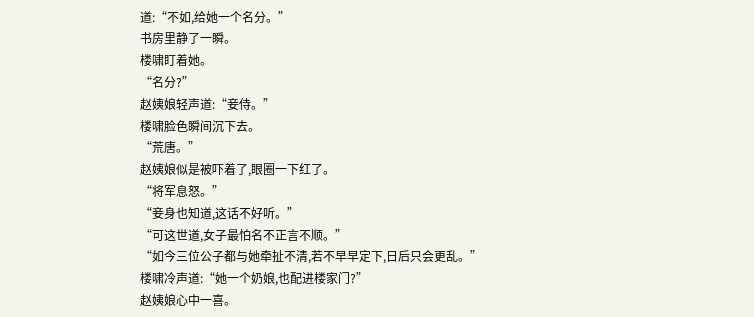道:“不如,给她一个名分。”
书房里静了一瞬。
楼啸盯着她。
“名分?”
赵姨娘轻声道:“妾侍。”
楼啸脸色瞬间沉下去。
“荒唐。”
赵姨娘似是被吓着了,眼圈一下红了。
“将军息怒。”
“妾身也知道,这话不好听。”
“可这世道,女子最怕名不正言不顺。”
“如今三位公子都与她牵扯不清,若不早早定下,日后只会更乱。”
楼啸冷声道:“她一个奶娘,也配进楼家门?”
赵姨娘心中一喜。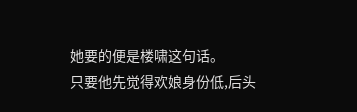她要的便是楼啸这句话。
只要他先觉得欢娘身份低,后头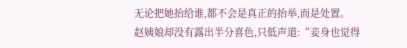无论把她抬给谁,都不会是真正的抬举,而是处置。
赵姨娘却没有露出半分喜色,只低声道:“妾身也觉得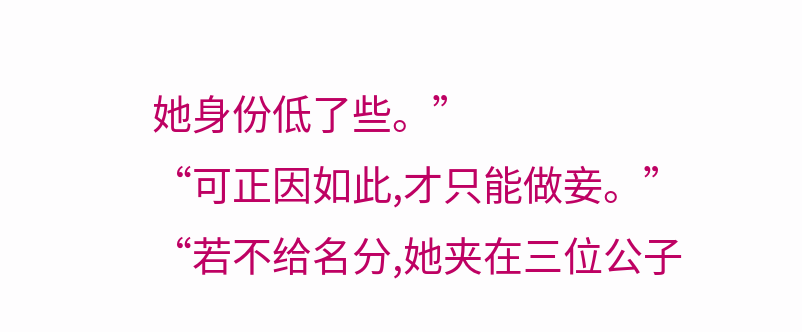她身份低了些。”
“可正因如此,才只能做妾。”
“若不给名分,她夹在三位公子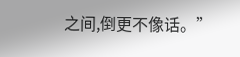之间,倒更不像话。”